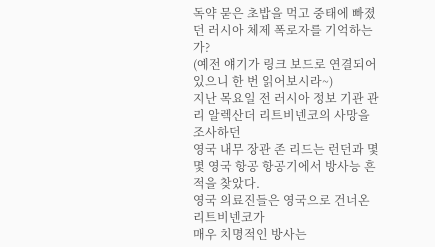독약 묻은 초밥을 먹고 중태에 빠졌던 러시아 체제 폭로자를 기억하는가?
(예전 얘기가 링크 보드로 연결되어있으니 한 번 읽어보시라~)
지난 목요일 전 러시아 정보 기관 관리 알렉산더 리트비넨코의 사망을 조사하던
영국 내무 장관 존 리드는 런던과 몇몇 영국 항공 항공기에서 방사능 흔적을 찾았다.
영국 의료진들은 영국으로 건너온 리트비넨코가
매우 치명적인 방사는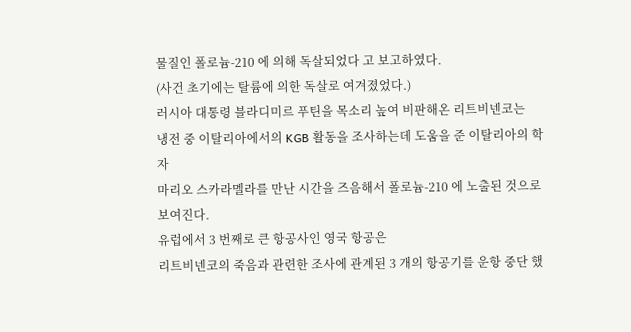물질인 폴로늄-210 에 의해 독살되었다 고 보고하였다.
(사건 초기에는 탈륨에 의한 독살로 여겨졌었다.)
러시아 대통령 블라디미르 푸틴을 목소리 높여 비판해온 리트비넨코는
냉전 중 이탈리아에서의 KGB 활동을 조사하는데 도움을 준 이탈리아의 학자
마리오 스카라멜라를 만난 시간을 즈음해서 폴로늄-210 에 노출된 것으로 보여진다.
유럽에서 3 번째로 큰 항공사인 영국 항공은
리트비넨코의 죽음과 관련한 조사에 관계된 3 개의 항공기를 운항 중단 했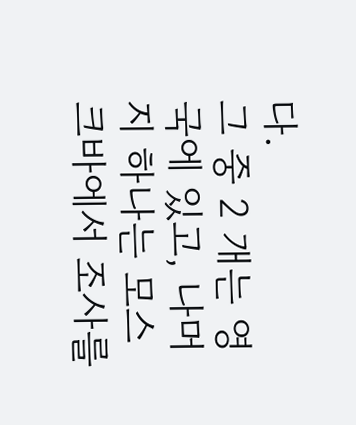다.
그 중 2 개는 영국에 있고, 나머지 하나는 모스크바에서 조사를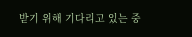받기 위해 기다리고 있는 중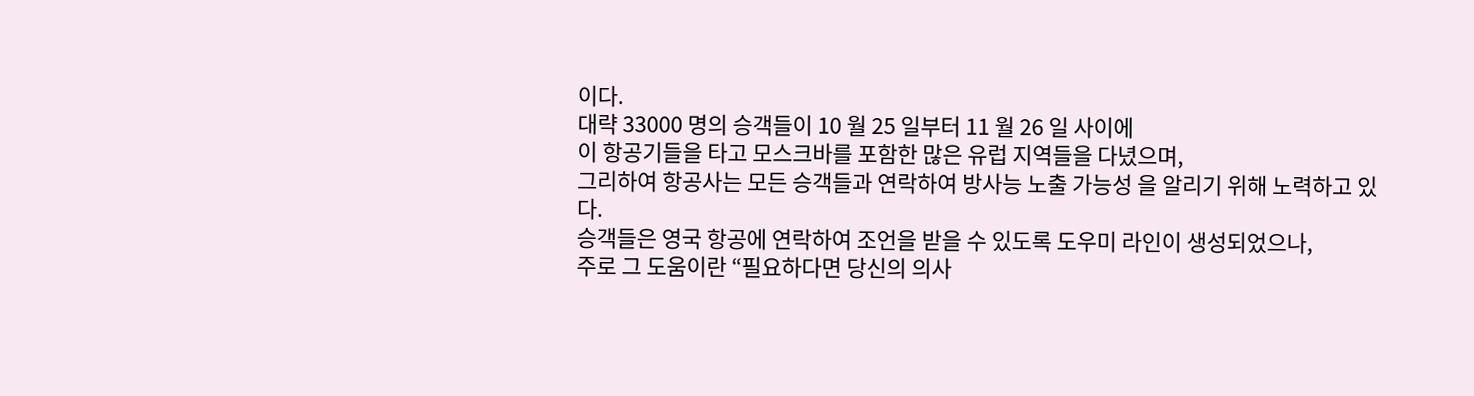이다.
대략 33000 명의 승객들이 10 월 25 일부터 11 월 26 일 사이에
이 항공기들을 타고 모스크바를 포함한 많은 유럽 지역들을 다녔으며,
그리하여 항공사는 모든 승객들과 연락하여 방사능 노출 가능성 을 알리기 위해 노력하고 있다.
승객들은 영국 항공에 연락하여 조언을 받을 수 있도록 도우미 라인이 생성되었으나,
주로 그 도움이란 “필요하다면 당신의 의사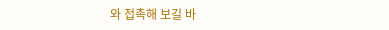와 접촉해 보길 바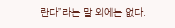란다”라는 말 외에는 없다.